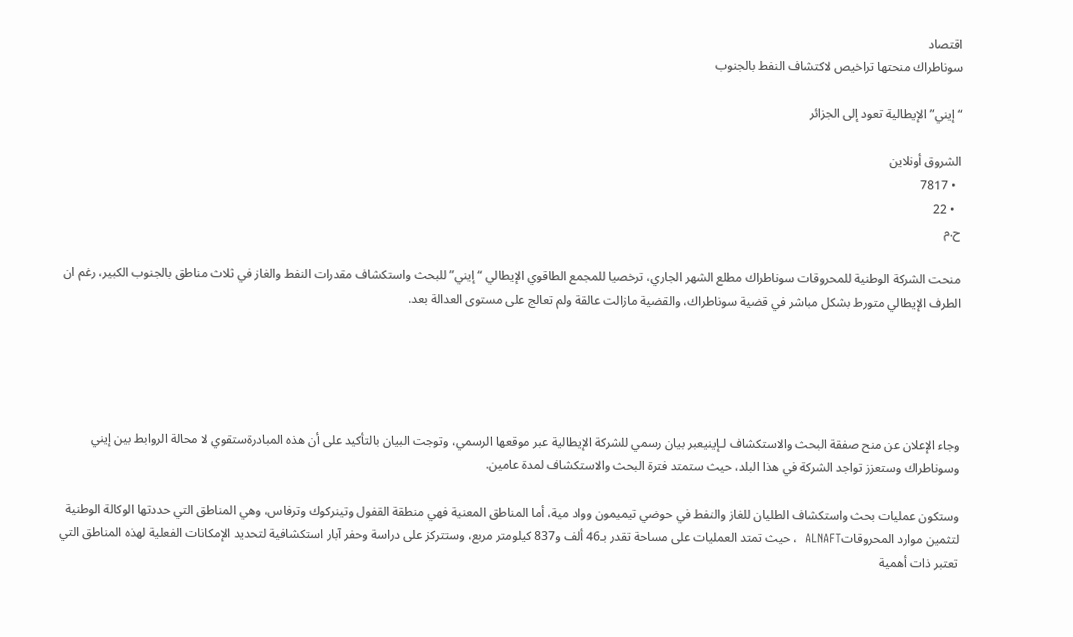اقتصاد
سوناطراك منحتها تراخيص لاكتشاف النفط بالجنوب

“إيني” الإيطالية تعود إلى الجزائر

الشروق أونلاين
  • 7817
  • 22
ح.م

منحت الشركة الوطنية للمحروقات سوناطراك مطلع الشهر الجاري، ترخصيا للمجمع الطاقوي الإيطالي “إيني” للبحث واستكشاف مقدرات النفط والغاز في ثلاث مناطق بالجنوب الكبير، رغم ان الطرف الإيطالي متورط بشكل مباشر في قضية سوناطراك، والقضية مازالت عالقة ولم تعالج على مستوى العدالة بعد.





وجاء الإعلان عن منح صفقة البحث والاستكشاف لـإينيعبر بيان رسمي للشركة الإيطالية عبر موقعها الرسمي، وتوجت البيان بالتأكيد على أن هذه المبادرةستقوي لا محالة الروابط بين إيني وسوناطراك وستعزز تواجد الشركة في هذا البلد، حيث ستمتد فترة البحث والاستكشاف لمدة عامين.

وستكون عمليات بحث واستكشاف الطليان للغاز والنفط في حوضي تيميمون وواد مية، أما المناطق المعنية فهي منطقة القفول وتينركوك وترفاس، وهي المناطق التي حددتها الوكالة الوطنية لتثمين موارد المحروقاتALNAFT  ، حيث تمتد العمليات على مساحة تقدر بـ46 ألف و837 كيلومتر مربع، وستتركز على دراسة وحفر آبار استكشافية لتحديد الإمكانات الفعلية لهذه المناطق التي تعتبر ذات أهمية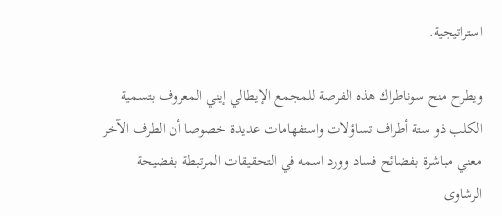استراتيجية.

ويطرح منح سوناطراك هذه الفرصة للمجمع الإيطالي إيني المعروف بتسمية الكلب ذو ستة أطراف تساؤلات واستفهامات عديدة خصوصا أن الطرف الآخر معني مباشرة بفضائح فساد وورد اسمه في التحقيقات المرتبطة بفضيحة الرشاوى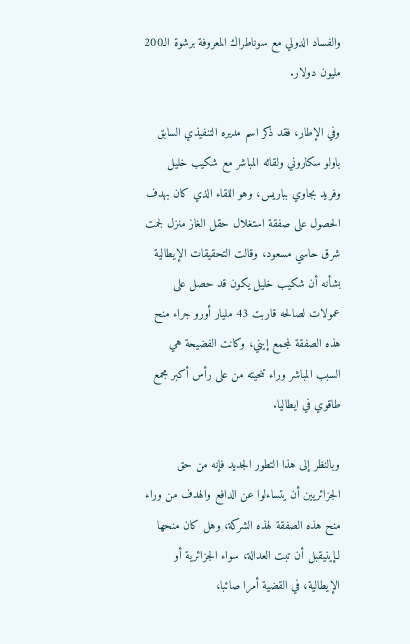والفساد الدولي مع سوناطراك المعروفة برشوة الـ200 مليون دولار.

وفي الإطار، فقد ذكر اسم مديره التنفيذي السابق باولو سكاروني ولقائه المباشر مع شكيب خليل وفريد بجاوي بباريس، وهو اللقاء الذي كان بهدف الحصول على صفقة استغلال حقل الغاز منزل لجمت شرق حاسي مسعود، وقالت التحقيقات الإيطالية بشأنه أن شكيب خليل يكون قد حصل على عمولات لصالحه قاربت 43 مليار أورو جراء منح هذه الصفقة لمجمع إيني، وكانت الفضيحة هي السبب المباشر وراء تنحيته من على رأس أكبر مجمع طاقوي في ايطاليا.

وبالنظر إلى هذا التطور الجديد فإنه من حق الجزائريين أن يتساءلوا عن الدافع والهدف من وراء منح هذه الصفقة لهذه الشركة، وهل كان منحها لـإينيقبل أن تبت العدالة، سواء الجزائرية أو الإيطالية، في القضية أمرا صائبا،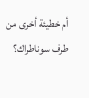أم خطيئة أخرى من طرف سوناطراك؟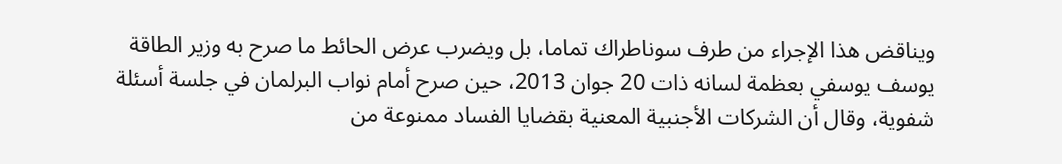ويناقض هذا الإجراء من طرف سوناطراك تماما، بل ويضرب عرض الحائط ما صرح به وزير الطاقة يوسف يوسفي بعظمة لسانه ذات 20 جوان 2013، حين صرح أمام نواب البرلمان في جلسة أسئلة شفوية، وقال أن الشركات الأجنبية المعنية بقضايا الفساد ممنوعة من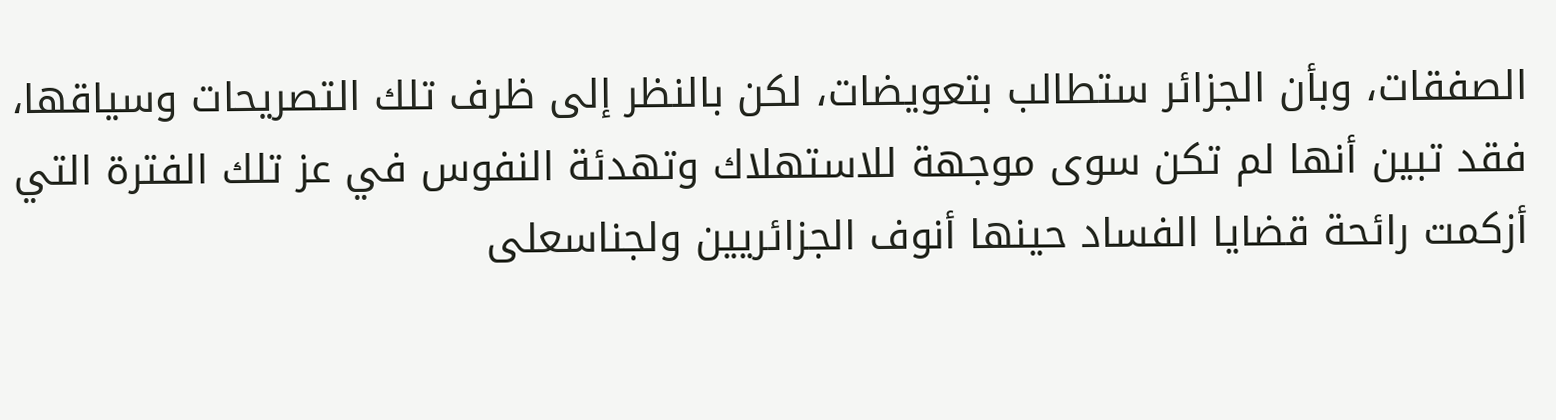الصفقات، وبأن الجزائر ستطالب بتعويضات، لكن بالنظر إلى ظرف تلك التصريحات وسياقها، فقد تبين أنها لم تكن سوى موجهة للاستهلاك وتهدئة النفوس في عز تلك الفترة التي أزكمت رائحة قضايا الفساد حينها أنوف الجزائريين ولجناسعلى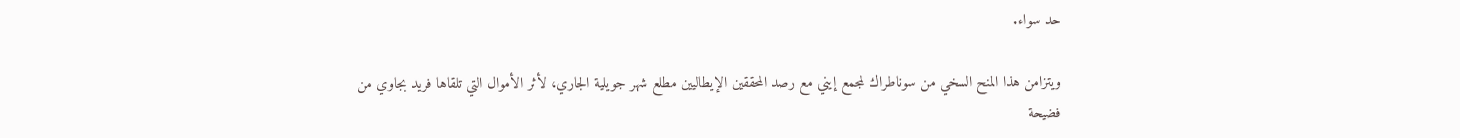حد سواء.

ويتزامن هذا المنح السخي من سوناطراك لمجمع إيني مع رصد المحققين الإيطاليين مطلع شهر جويلية الجاري، لأثر الأموال التي تلقاها فريد بجاوي من فضيحة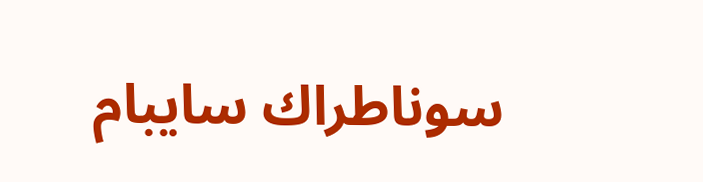سوناطراك سايبام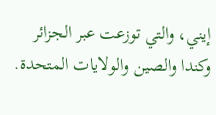إيني، والتي توزعت عبر الجزائر وكندا والصين والولايات المتحدة.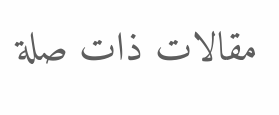مقالات ذات صلة